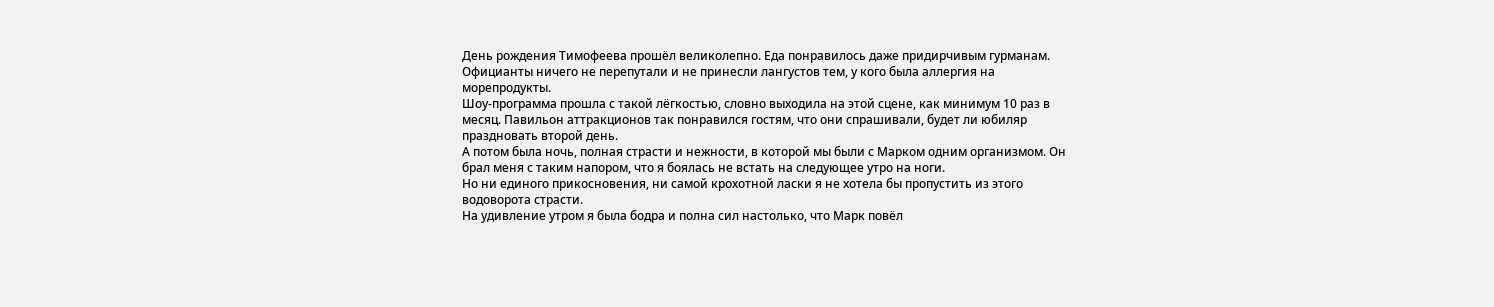День рождения Тимофеева прошёл великолепно. Еда понравилось даже придирчивым гурманам. Официанты ничего не перепутали и не принесли лангустов тем, у кого была аллергия на морепродукты.
Шоу-программа прошла с такой лёгкостью, словно выходила на этой сцене, как минимум 10 раз в месяц. Павильон аттракционов так понравился гостям, что они спрашивали, будет ли юбиляр праздновать второй день.
А потом была ночь, полная страсти и нежности, в которой мы были с Марком одним организмом. Он брал меня с таким напором, что я боялась не встать на следующее утро на ноги.
Но ни единого прикосновения, ни самой крохотной ласки я не хотела бы пропустить из этого водоворота страсти.
На удивление утром я была бодра и полна сил настолько, что Марк повёл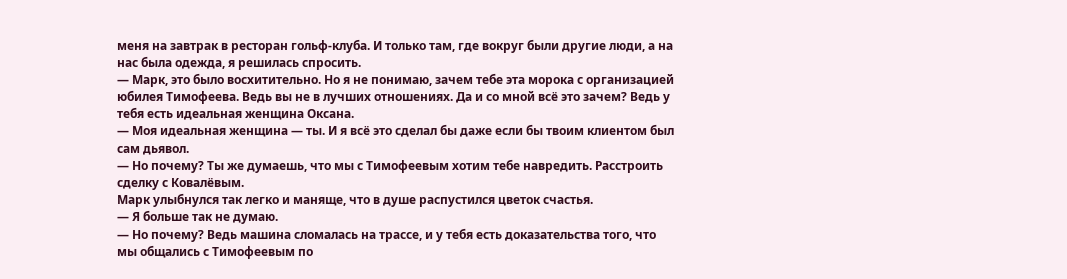меня на завтрак в ресторан гольф-клуба. И только там, где вокруг были другие люди, а на нас была одежда, я решилась спросить.
— Марк, это было восхитительно. Но я не понимаю, зачем тебе эта морока с организацией юбилея Тимофеева. Ведь вы не в лучших отношениях. Да и со мной всё это зачем? Ведь у тебя есть идеальная женщина Оксана.
— Моя идеальная женщина — ты. И я всё это сделал бы даже если бы твоим клиентом был сам дьявол.
— Но почему? Ты же думаешь, что мы с Тимофеевым хотим тебе навредить. Расстроить сделку с Ковалёвым.
Марк улыбнулся так легко и маняще, что в душе распустился цветок счастья.
— Я больше так не думаю.
— Но почему? Ведь машина сломалась на трассе, и у тебя есть доказательства того, что мы общались с Тимофеевым по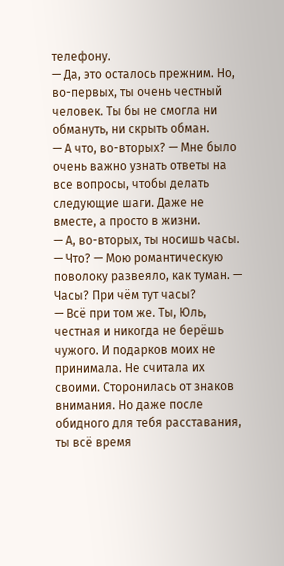телефону.
— Да, это осталось прежним. Но, во-первых, ты очень честный человек. Ты бы не смогла ни обмануть, ни скрыть обман.
— А что, во-вторых? — Мне было очень важно узнать ответы на все вопросы, чтобы делать следующие шаги. Даже не вместе, а просто в жизни.
— А, во-вторых, ты носишь часы.
— Что? — Мою романтическую поволоку развеяло, как туман. — Часы? При чём тут часы?
— Всё при том же. Ты, Юль, честная и никогда не берёшь чужого. И подарков моих не принимала. Не считала их своими. Сторонилась от знаков внимания. Но даже после обидного для тебя расставания, ты всё время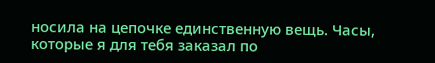носила на цепочке единственную вещь. Часы, которые я для тебя заказал по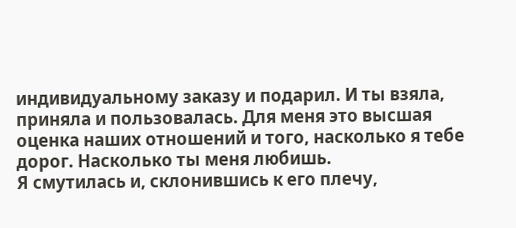индивидуальному заказу и подарил. И ты взяла, приняла и пользовалась. Для меня это высшая оценка наших отношений и того, насколько я тебе дорог. Насколько ты меня любишь.
Я смутилась и, склонившись к его плечу,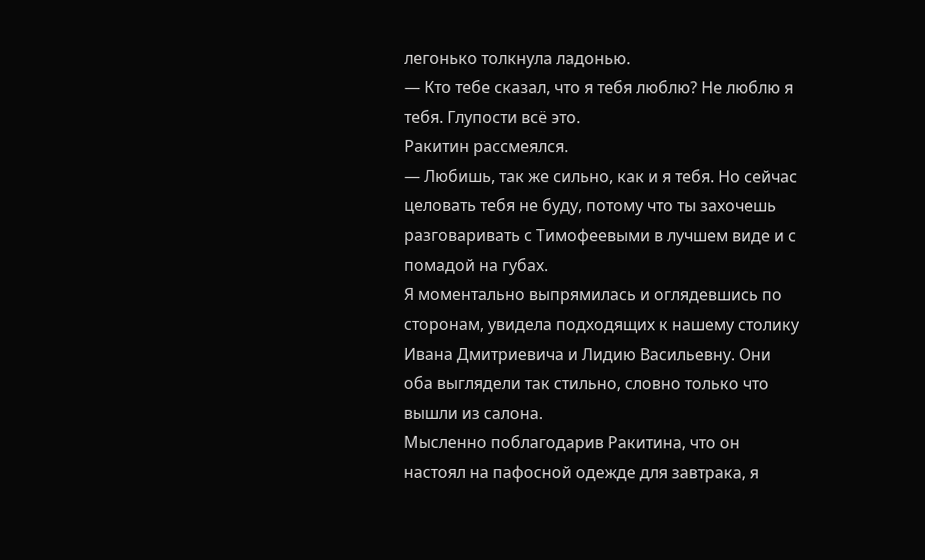легонько толкнула ладонью.
— Кто тебе сказал, что я тебя люблю? Не люблю я тебя. Глупости всё это.
Ракитин рассмеялся.
— Любишь, так же сильно, как и я тебя. Но сейчас целовать тебя не буду, потому что ты захочешь разговаривать с Тимофеевыми в лучшем виде и с помадой на губах.
Я моментально выпрямилась и оглядевшись по сторонам, увидела подходящих к нашему столику Ивана Дмитриевича и Лидию Васильевну. Они оба выглядели так стильно, словно только что вышли из салона.
Мысленно поблагодарив Ракитина, что он настоял на пафосной одежде для завтрака, я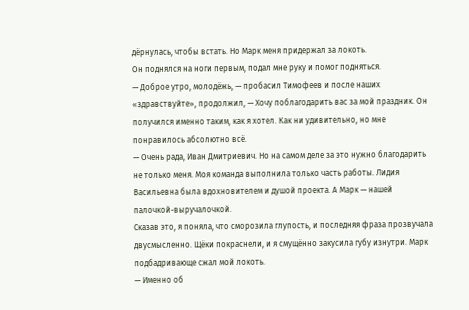дёрнулась, чтобы встать. Но Марк меня придержал за локоть.
Он поднялся на ноги первым, подал мне руку и помог подняться.
— Доброе утро, молодёжь, — пробасил Тимофеев и после наших «здравствуйте», продолжил, — Хочу поблагодарить вас за мой праздник. Он получился именно таким, как я хотел. Как ни удивительно, но мне понравилось абсолютно всё.
— Очень рада, Иван Дмитриевич. Но на самом деле за это нужно благодарить не только меня. Моя команда выполнила только часть работы. Лидия Васильевна была вдохновителем и душой проекта. А Марк — нашей палочкой-выручалочкой.
Сказав это, я поняла, что сморозила глупость, и последняя фраза прозвучала двусмысленно. Щёки покраснели, и я смущённо закусила губу изнутри. Марк подбадривающе сжал мой локоть.
— Именно об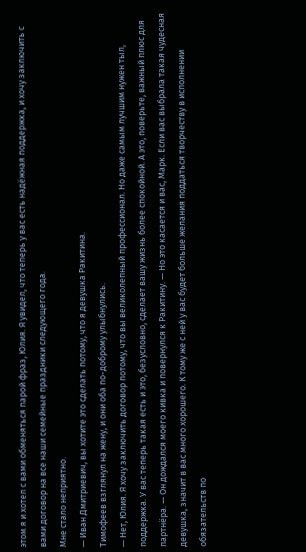этом я и хотел с вами обменяться парой фраз, Юлия. Я увидел, что теперь у вас есть надёжная поддержка, и хочу заключить с вами договор на все наши семейные праздники следующего года.
Мне стало неприятно.
— Иван Дмитриевич, вы хотите это сделать потому, что я девушка Ракитина.
Тимофеев взглянул на жену, и они оба по-доброму улыбнулись.
— Нет, Юлия. Я хочу заключить договор потому, что вы великолепный профессионал. Но даже самым лучшим нужен тыл, поддержка. У вас теперь такая есть и это, безусловно, сделает вашу жизнь более спокойной. А это, поверьте, важный плюс для партнёра. — Он дождался моего кивка и повернулся к Ракитину. — Но это касается и вас, Марк. Если вас выбрала такая чудесная девушка, значит в вас много хорошего. К тому же с ней у вас будет больше желания поддаться творчеству в исполнении обязательств по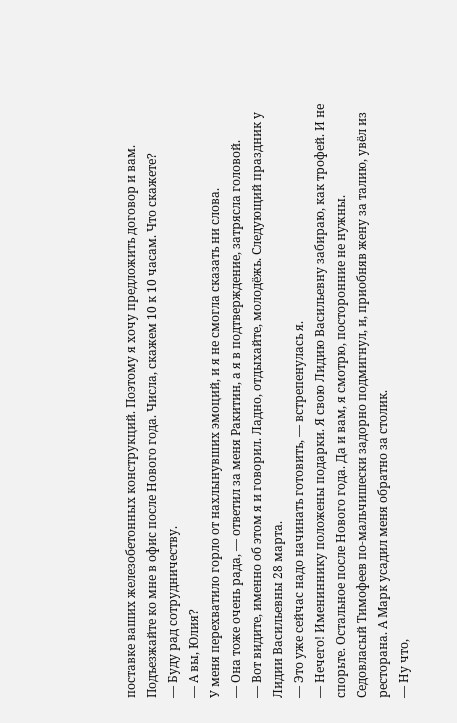поставке ваших железобетонных конструкций. Поэтому я хочу предложить договор и вам. Подъезжайте ко мне в офис после Нового года. Числа, скажем 10 к 10 часам. Что скажете?
— Буду рад сотрудничеству.
— А вы, Юлия?
У меня перехватило горло от нахлынувших эмоций, и я не смогла сказать ни слова.
— Она тоже очень рада, — ответил за меня Ракитин, а я в подтверждение, затрясла головой.
— Вот видите, именно об этом я и говорил. Ладно, отдыхайте, молодёжь. Следующий праздник у Лидии Васильевны 28 марта.
— Это уже сейчас надо начинать готовить, — встрепенулась я.
— Нечего! Имениннику положены подарки. Я свою Лидию Васильевну забираю, как трофей. И не спорьте. Остальное после Нового года. Да и вам, я смотрю, посторонние не нужны.
Седовласый Тимофеев по-мальчишески задорно подмигнул, и, приобняв жену за талию, увёл из ресторана. А Марк усадил меня обратно за столик.
— Ну что,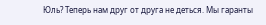Юль? Теперь нам друг от друга не деться. Мы гаранты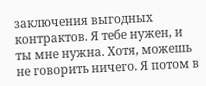заключения выгодных контрактов. Я тебе нужен, и ты мне нужна. Хотя, можешь не говорить ничего. Я потом в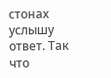стонах услышу ответ. Так что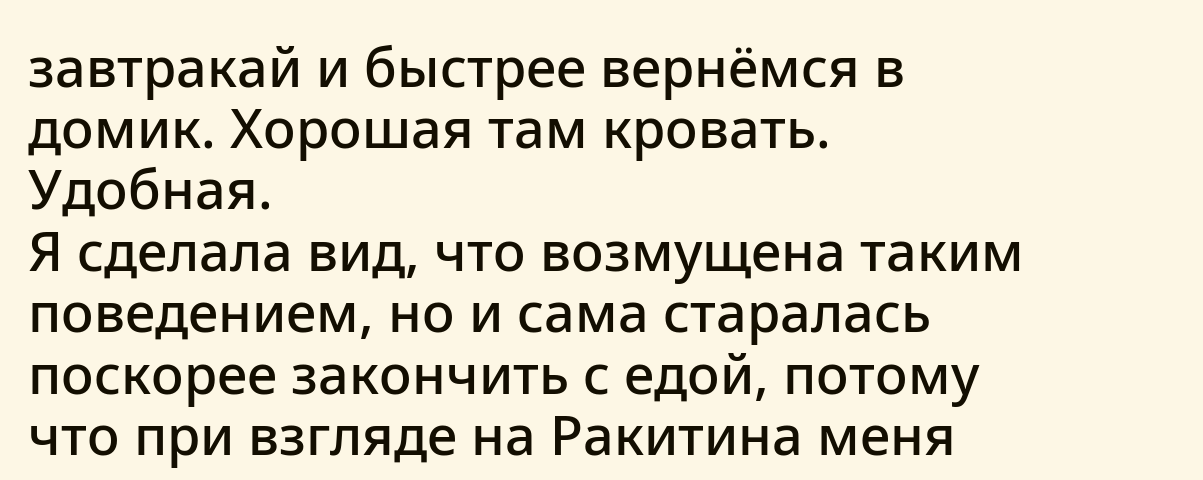завтракай и быстрее вернёмся в домик. Хорошая там кровать. Удобная.
Я сделала вид, что возмущена таким поведением, но и сама старалась поскорее закончить с едой, потому что при взгляде на Ракитина меня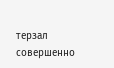терзал совершенно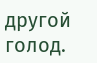другой голод.